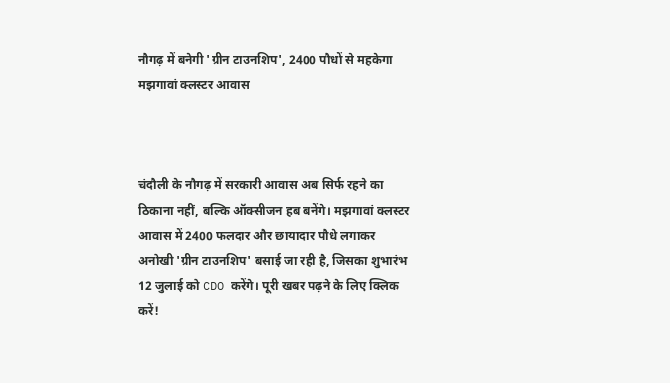नौगढ़ में बनेगी 'ग्रीन टाउनशिप', 2400 पौधों से महकेगा मझगावां क्लस्टर आवास



चंदौली के नौगढ़ में सरकारी आवास अब सिर्फ रहने का ठिकाना नहीं, बल्कि ऑक्सीजन हब बनेंगे। मझगावां क्लस्टर आवास में 2400 फलदार और छायादार पौधे लगाकर अनोखी 'ग्रीन टाउनशिप' बसाई जा रही है, जिसका शुभारंभ 12 जुलाई को CDO करेंगे। पूरी खबर पढ़ने के लिए क्लिक करें!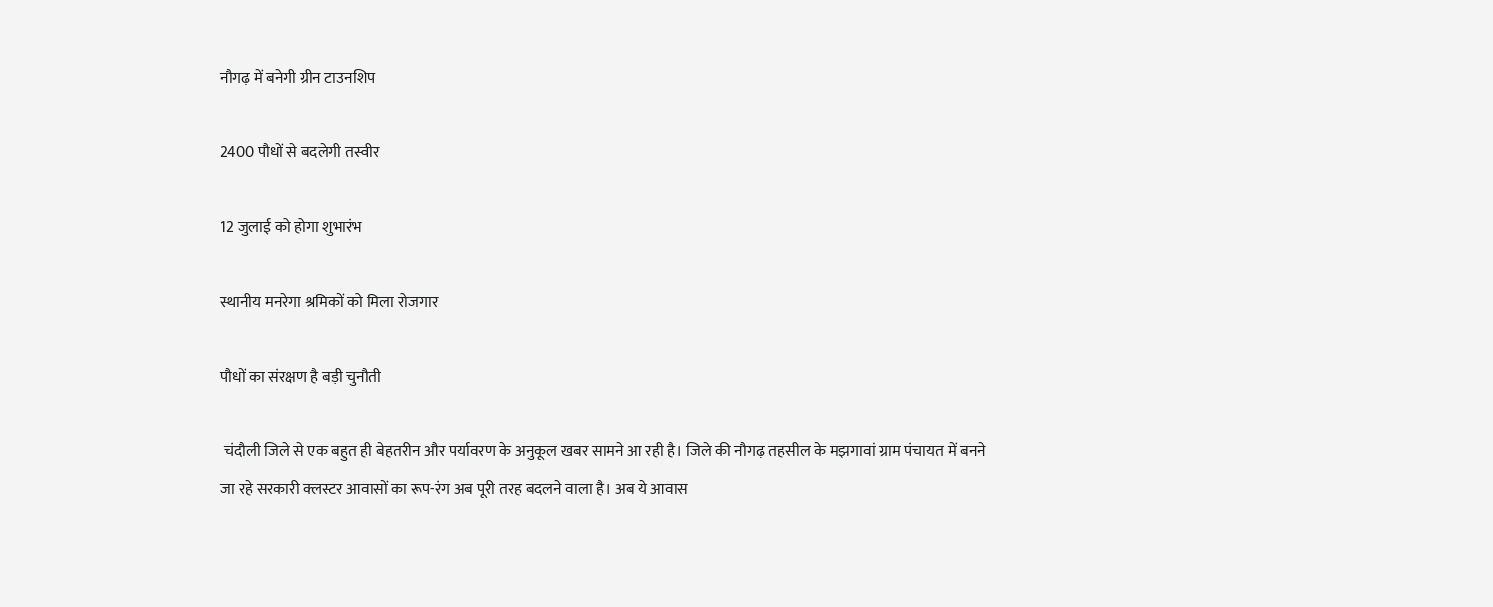नौगढ़ में बनेगी ग्रीन टाउनशिप

2400 पौधों से बदलेगी तस्वीर

12 जुलाई को होगा शुभारंभ

स्थानीय मनरेगा श्रमिकों को मिला रोजगार

पौधों का संरक्षण है बड़ी चुनौती

 चंदौली जिले से एक बहुत ही बेहतरीन और पर्यावरण के अनुकूल खबर सामने आ रही है। जिले की नौगढ़ तहसील के मझगावां ग्राम पंचायत में बनने जा रहे सरकारी क्लस्टर आवासों का रूप-रंग अब पूरी तरह बदलने वाला है। अब ये आवास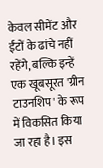केवल सीमेंट और ईंटों के ढांचे नहीं रहेंगे, बल्कि इन्हें एक खूबसूरत 'ग्रीन टाउनशिप' के रूप में विकसित किया जा रहा है। इस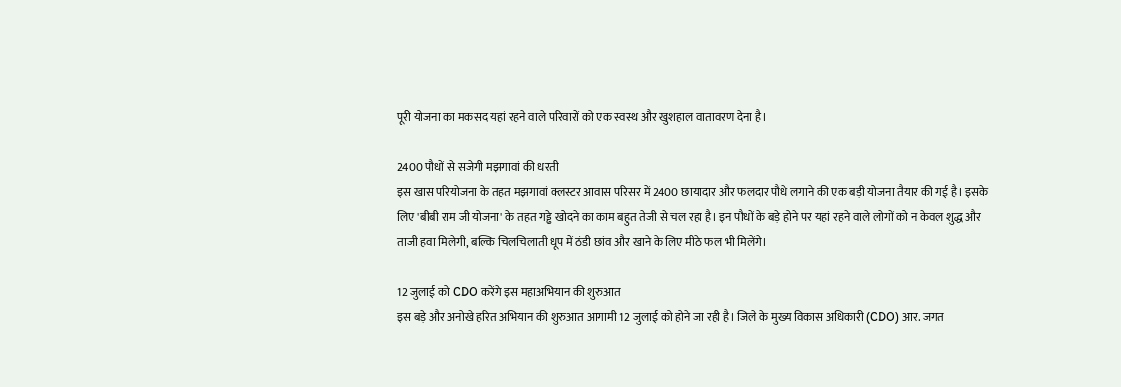पूरी योजना का मकसद यहां रहने वाले परिवारों को एक स्वस्थ और खुशहाल वातावरण देना है।

2400 पौधों से सजेगी मझगावां की धरती
इस खास परियोजना के तहत मझगावां क्लस्टर आवास परिसर में 2400 छायादार और फलदार पौधे लगाने की एक बड़ी योजना तैयार की गई है। इसके लिए 'बीबी राम जी योजना' के तहत गड्ढे खोदने का काम बहुत तेजी से चल रहा है। इन पौधों के बड़े होने पर यहां रहने वाले लोगों को न केवल शुद्ध और ताजी हवा मिलेगी, बल्कि चिलचिलाती धूप में ठंडी छांव और खाने के लिए मीठे फल भी मिलेंगे।

12 जुलाई को CDO करेंगे इस महाअभियान की शुरुआत
इस बड़े और अनोखे हरित अभियान की शुरुआत आगामी 12 जुलाई को होने जा रही है। जिले के मुख्य विकास अधिकारी (CDO) आर. जगत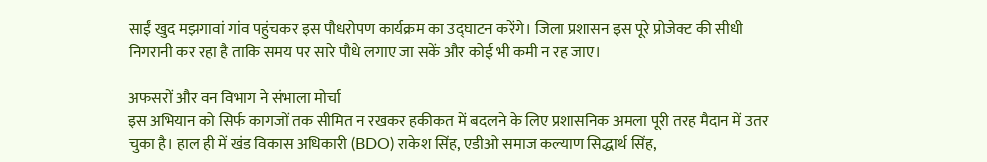साईं खुद मझगावां गांव पहुंचकर इस पौधरोपण कार्यक्रम का उद्घाटन करेंगे। जिला प्रशासन इस पूरे प्रोजेक्ट की सीधी निगरानी कर रहा है ताकि समय पर सारे पौधे लगाए जा सकें और कोई भी कमी न रह जाए।

अफसरों और वन विभाग ने संभाला मोर्चा
इस अभियान को सिर्फ कागजों तक सीमित न रखकर हकीकत में बदलने के लिए प्रशासनिक अमला पूरी तरह मैदान में उतर चुका है। हाल ही में खंड विकास अधिकारी (BDO) राकेश सिंह, एडीओ समाज कल्याण सिद्धार्थ सिंह,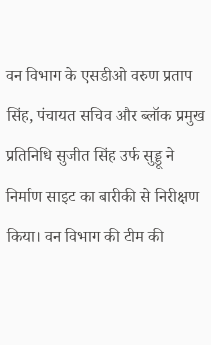वन विभाग के एसडीओ वरुण प्रताप सिंह, पंचायत सचिव और ब्लॉक प्रमुख प्रतिनिधि सुजीत सिंह उर्फ सुड्डू ने निर्माण साइट का बारीकी से निरीक्षण किया। वन विभाग की टीम की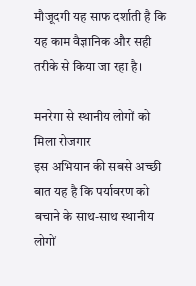मौजूदगी यह साफ दर्शाती है कि यह काम वैज्ञानिक और सही तरीके से किया जा रहा है।

मनरेगा से स्थानीय लोगों को मिला रोजगार
इस अभियान की सबसे अच्छी बात यह है कि पर्यावरण को बचाने के साथ-साथ स्थानीय लोगों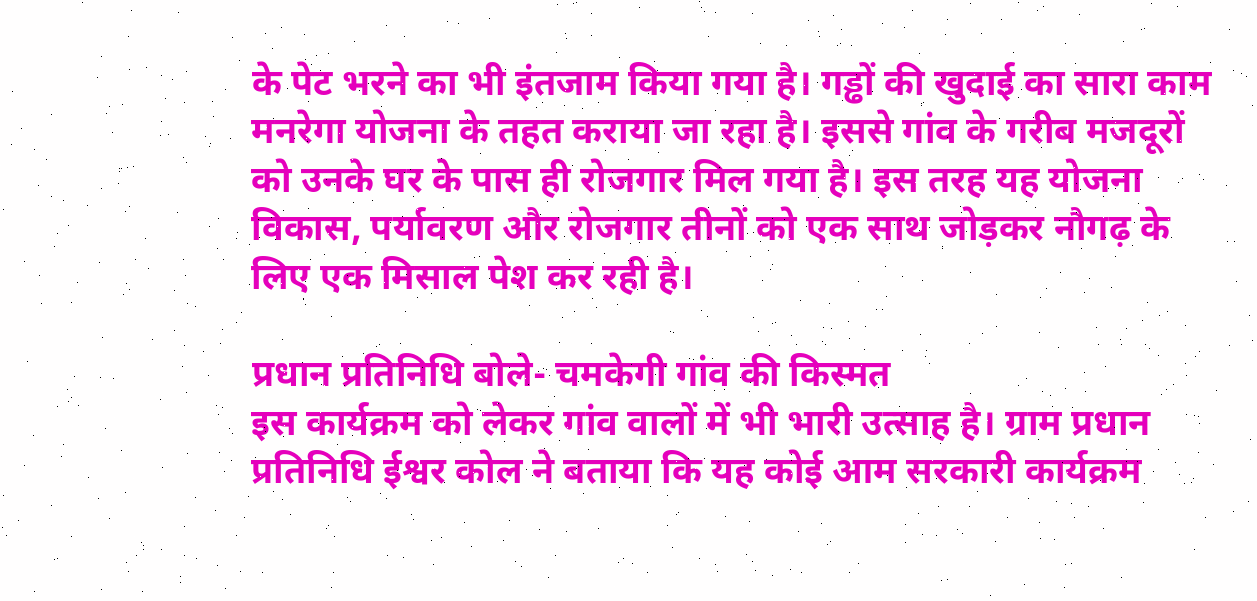के पेट भरने का भी इंतजाम किया गया है। गड्ढों की खुदाई का सारा काम मनरेगा योजना के तहत कराया जा रहा है। इससे गांव के गरीब मजदूरों को उनके घर के पास ही रोजगार मिल गया है। इस तरह यह योजना विकास, पर्यावरण और रोजगार तीनों को एक साथ जोड़कर नौगढ़ के लिए एक मिसाल पेश कर रही है।

प्रधान प्रतिनिधि बोले- चमकेगी गांव की किस्मत
इस कार्यक्रम को लेकर गांव वालों में भी भारी उत्साह है। ग्राम प्रधान प्रतिनिधि ईश्वर कोल ने बताया कि यह कोई आम सरकारी कार्यक्रम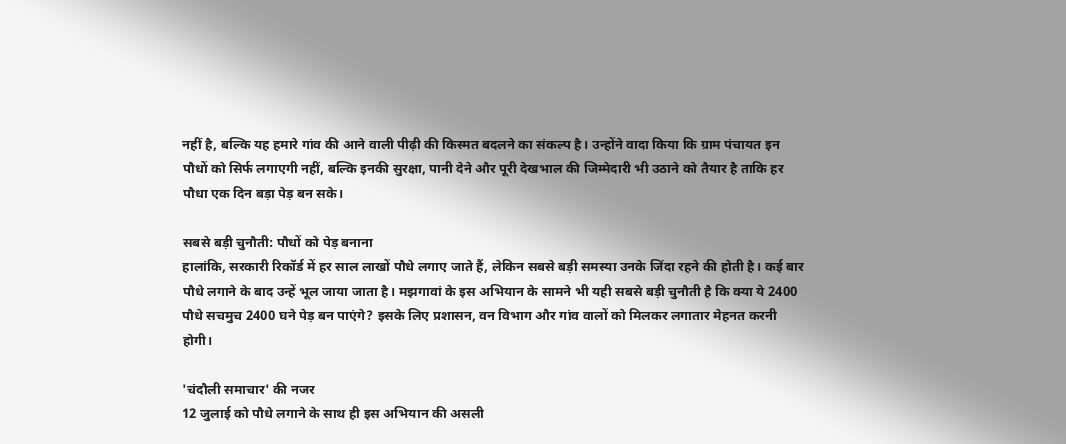नहीं है, बल्कि यह हमारे गांव की आने वाली पीढ़ी की किस्मत बदलने का संकल्प है। उन्होंने वादा किया कि ग्राम पंचायत इन पौधों को सिर्फ लगाएगी नहीं, बल्कि इनकी सुरक्षा, पानी देने और पूरी देखभाल की जिम्मेदारी भी उठाने को तैयार है ताकि हर पौधा एक दिन बड़ा पेड़ बन सके।

सबसे बड़ी चुनौती: पौधों को पेड़ बनाना
हालांकि, सरकारी रिकॉर्ड में हर साल लाखों पौधे लगाए जाते हैं, लेकिन सबसे बड़ी समस्या उनके जिंदा रहने की होती है। कई बार पौधे लगाने के बाद उन्हें भूल जाया जाता है। मझगावां के इस अभियान के सामने भी यही सबसे बड़ी चुनौती है कि क्या ये 2400 पौधे सचमुच 2400 घने पेड़ बन पाएंगे? इसके लिए प्रशासन, वन विभाग और गांव वालों को मिलकर लगातार मेहनत करनी होगी।

'चंदौली समाचार' की नजर
12 जुलाई को पौधे लगाने के साथ ही इस अभियान की असली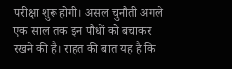परीक्षा शुरू होगी। असल चुनौती अगले एक साल तक इन पौधों को बचाकर रखने की है। राहत की बात यह है कि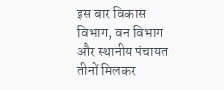इस बार विकास विभाग, वन विभाग और स्थानीय पंचायत तीनों मिलकर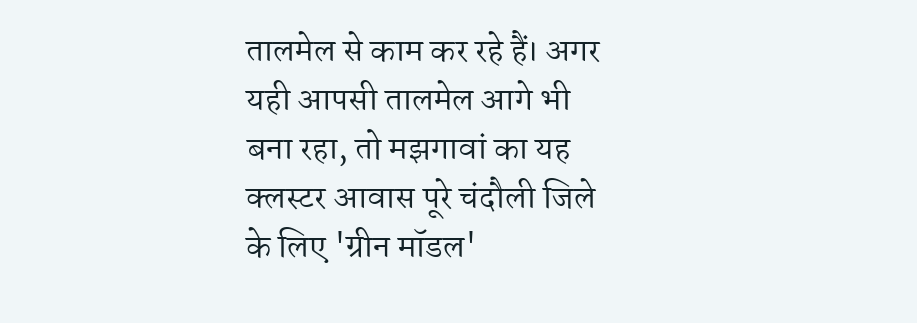तालमेल से काम कर रहे हैं। अगर यही आपसी तालमेल आगे भी बना रहा, तो मझगावां का यह क्लस्टर आवास पूरे चंदौली जिले के लिए 'ग्रीन मॉडल'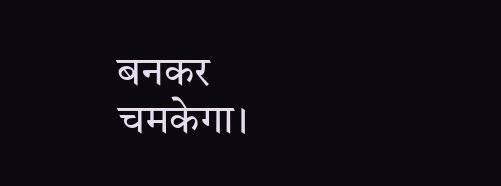बनकर चमकेगा।